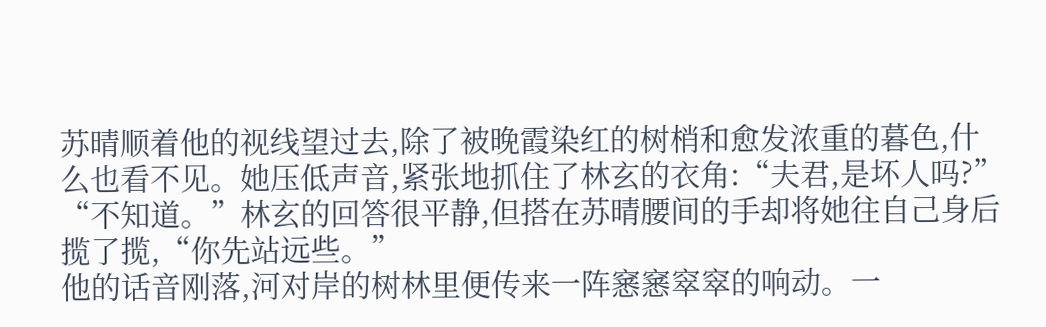苏晴顺着他的视线望过去,除了被晚霞染红的树梢和愈发浓重的暮色,什么也看不见。她压低声音,紧张地抓住了林玄的衣角:“夫君,是坏人吗?”
“不知道。”林玄的回答很平静,但搭在苏晴腰间的手却将她往自己身后揽了揽,“你先站远些。”
他的话音刚落,河对岸的树林里便传来一阵窸窸窣窣的响动。一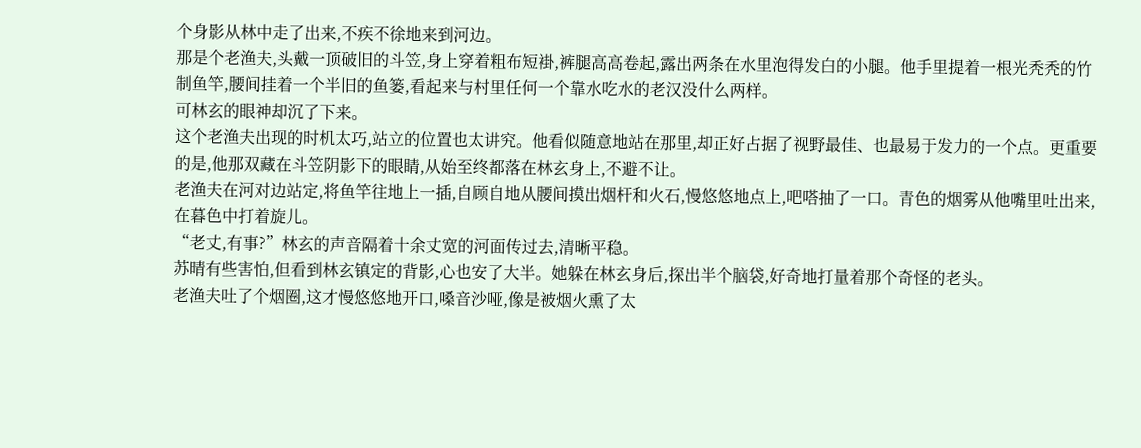个身影从林中走了出来,不疾不徐地来到河边。
那是个老渔夫,头戴一顶破旧的斗笠,身上穿着粗布短褂,裤腿高高卷起,露出两条在水里泡得发白的小腿。他手里提着一根光秃秃的竹制鱼竿,腰间挂着一个半旧的鱼篓,看起来与村里任何一个靠水吃水的老汉没什么两样。
可林玄的眼神却沉了下来。
这个老渔夫出现的时机太巧,站立的位置也太讲究。他看似随意地站在那里,却正好占据了视野最佳、也最易于发力的一个点。更重要的是,他那双藏在斗笠阴影下的眼睛,从始至终都落在林玄身上,不避不让。
老渔夫在河对边站定,将鱼竿往地上一插,自顾自地从腰间摸出烟杆和火石,慢悠悠地点上,吧嗒抽了一口。青色的烟雾从他嘴里吐出来,在暮色中打着旋儿。
“老丈,有事?”林玄的声音隔着十余丈宽的河面传过去,清晰平稳。
苏晴有些害怕,但看到林玄镇定的背影,心也安了大半。她躲在林玄身后,探出半个脑袋,好奇地打量着那个奇怪的老头。
老渔夫吐了个烟圈,这才慢悠悠地开口,嗓音沙哑,像是被烟火熏了太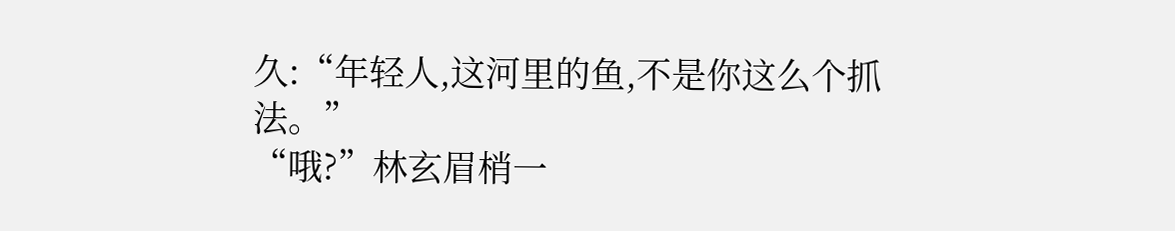久:“年轻人,这河里的鱼,不是你这么个抓法。”
“哦?”林玄眉梢一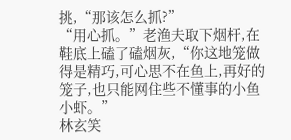挑,“那该怎么抓?”
“用心抓。”老渔夫取下烟杆,在鞋底上磕了磕烟灰,“你这地笼做得是精巧,可心思不在鱼上,再好的笼子,也只能网住些不懂事的小鱼小虾。”
林玄笑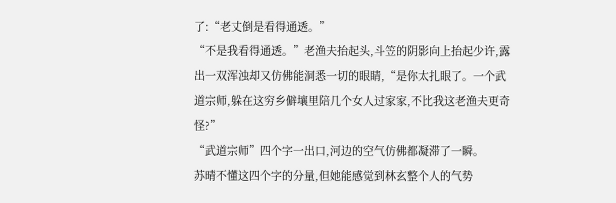了:“老丈倒是看得通透。”
“不是我看得通透。”老渔夫抬起头,斗笠的阴影向上抬起少许,露出一双浑浊却又仿佛能洞悉一切的眼睛,“是你太扎眼了。一个武道宗师,躲在这穷乡僻壤里陪几个女人过家家,不比我这老渔夫更奇怪?”
“武道宗师”四个字一出口,河边的空气仿佛都凝滞了一瞬。
苏晴不懂这四个字的分量,但她能感觉到林玄整个人的气势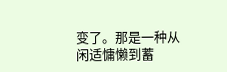变了。那是一种从闲适慵懒到蓄